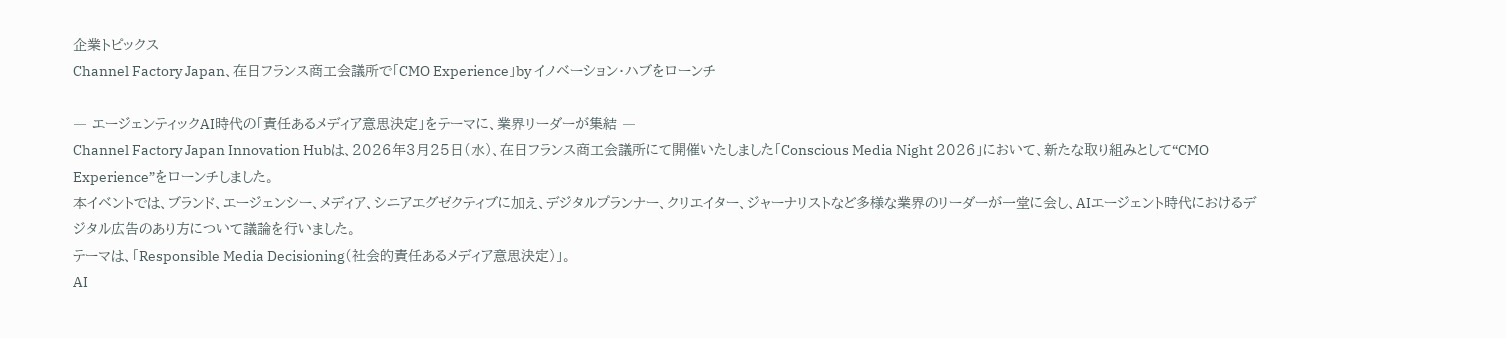企業トピックス
Channel Factory Japan、在日フランス商工会議所で「CMO Experience」by イノベーション・ハブをローンチ

― エージェンティックAI時代の「責任あるメディア意思決定」をテーマに、業界リーダーが集結 ―
Channel Factory Japan Innovation Hubは、2026年3月25日(水)、在日フランス商工会議所にて開催いたしました「Conscious Media Night 2026」において、新たな取り組みとして“CMO Experience”をローンチしました。
本イベントでは、ブランド、エージェンシー、メディア、シニアエグゼクティブに加え、デジタルプランナー、クリエイター、ジャーナリストなど多様な業界のリーダーが一堂に会し、AIエージェント時代におけるデジタル広告のあり方について議論を行いました。
テーマは、「Responsible Media Decisioning(社会的責任あるメディア意思決定)」。
AI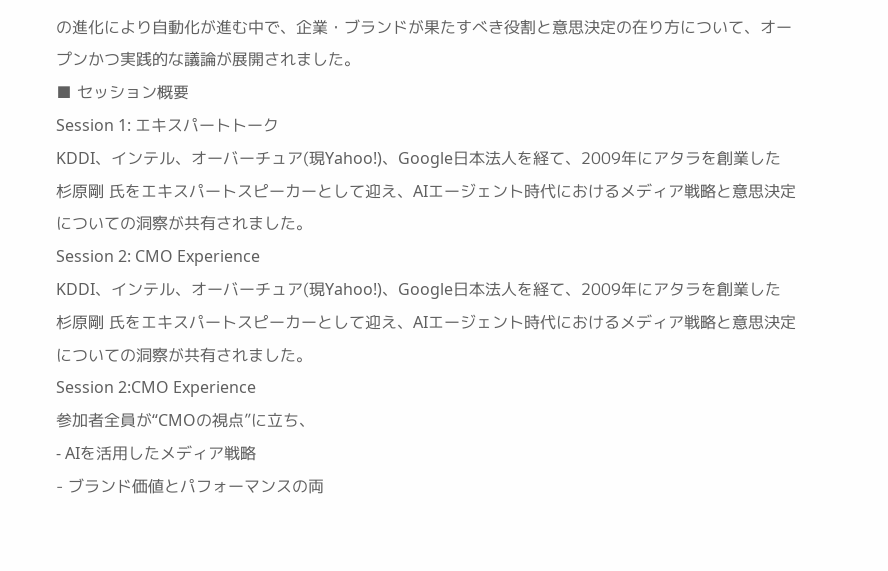の進化により自動化が進む中で、企業・ブランドが果たすべき役割と意思決定の在り方について、オープンかつ実践的な議論が展開されました。
■ セッション概要
Session 1: エキスパートトーク
KDDI、インテル、オーバーチュア(現Yahoo!)、Google日本法人を経て、2009年にアタラを創業した 杉原剛 氏をエキスパートスピーカーとして迎え、AIエージェント時代におけるメディア戦略と意思決定についての洞察が共有されました。
Session 2: CMO Experience
KDDI、インテル、オーバーチュア(現Yahoo!)、Google日本法人を経て、2009年にアタラを創業した 杉原剛 氏をエキスパートスピーカーとして迎え、AIエージェント時代におけるメディア戦略と意思決定についての洞察が共有されました。
Session 2:CMO Experience
参加者全員が“CMOの視点”に立ち、
- AIを活用したメディア戦略
- ブランド価値とパフォーマンスの両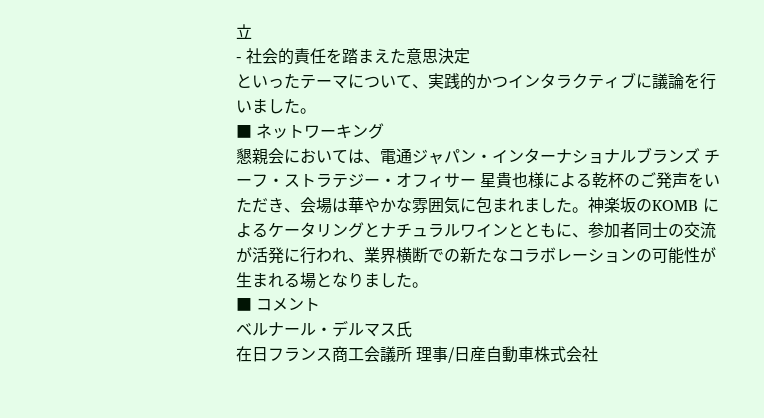立
- 社会的責任を踏まえた意思決定
といったテーマについて、実践的かつインタラクティブに議論を行いました。
■ ネットワーキング
懇親会においては、電通ジャパン・インターナショナルブランズ チーフ・ストラテジー・オフィサー 星貴也様による乾杯のご発声をいただき、会場は華やかな雰囲気に包まれました。神楽坂のKOMB によるケータリングとナチュラルワインとともに、参加者同士の交流が活発に行われ、業界横断での新たなコラボレーションの可能性が生まれる場となりました。
■ コメント
ベルナール・デルマス氏
在日フランス商工会議所 理事/日産自動車株式会社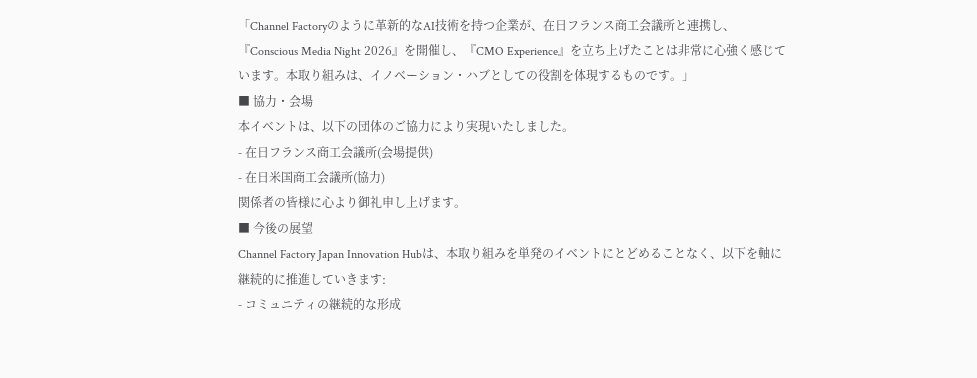「Channel Factoryのように革新的なAI技術を持つ企業が、在日フランス商工会議所と連携し、『Conscious Media Night 2026』を開催し、『CMO Experience』を立ち上げたことは非常に心強く感じています。本取り組みは、イノベーション・ハブとしての役割を体現するものです。」
■ 協力・会場
本イベントは、以下の団体のご協力により実現いたしました。
- 在日フランス商工会議所(会場提供)
- 在日米国商工会議所(協力)
関係者の皆様に心より御礼申し上げます。
■ 今後の展望
Channel Factory Japan Innovation Hubは、本取り組みを単発のイベントにとどめることなく、以下を軸に継続的に推進していきます:
- コミュニティの継続的な形成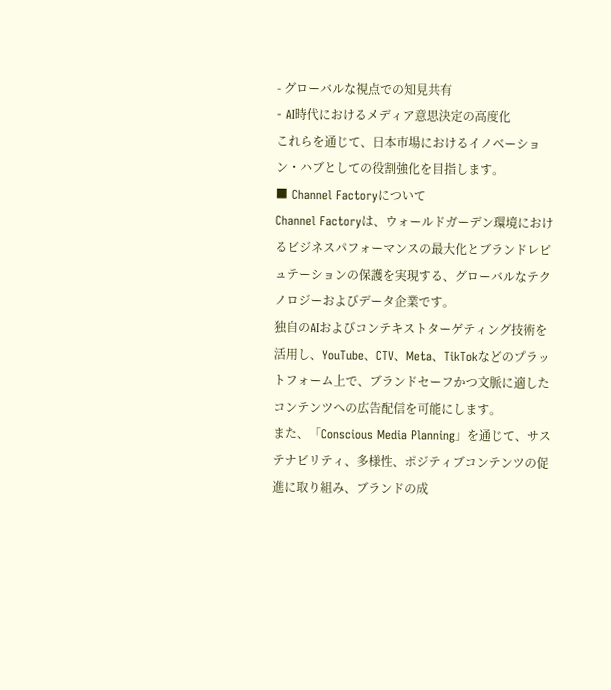- グローバルな視点での知見共有
- AI時代におけるメディア意思決定の高度化
これらを通じて、日本市場におけるイノベーション・ハブとしての役割強化を目指します。
■ Channel Factoryについて
Channel Factoryは、ウォールドガーデン環境におけるビジネスパフォーマンスの最大化とブランドレピュテーションの保護を実現する、グローバルなテクノロジーおよびデータ企業です。
独自のAIおよびコンテキストターゲティング技術を活用し、YouTube、CTV、Meta、TikTokなどのプラットフォーム上で、ブランドセーフかつ文脈に適したコンテンツへの広告配信を可能にします。
また、「Conscious Media Planning」を通じて、サステナビリティ、多様性、ポジティブコンテンツの促進に取り組み、ブランドの成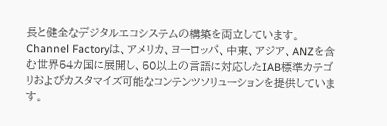長と健全なデジタルエコシステムの構築を両立しています。
Channel Factoryは、アメリカ、ヨーロッパ、中東、アジア、ANZを含む世界54カ国に展開し、50以上の言語に対応したIAB標準カテゴリおよびカスタマイズ可能なコンテンツソリューションを提供しています。